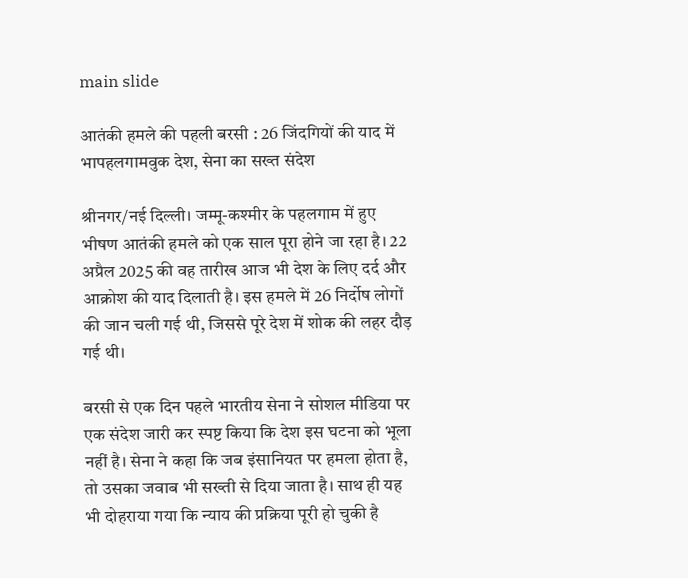main slide

आतंकी हमले की पहली बरसी : 26 जिंदगियों की याद में भापहलगामवुक देश, सेना का सख्त संदेश

श्रीनगर/नई दिल्ली। जम्मू-कश्मीर के पहलगाम में हुए भीषण आतंकी हमले को एक साल पूरा होने जा रहा है। 22 अप्रैल 2025 की वह तारीख आज भी देश के लिए दर्द और आक्रोश की याद दिलाती है। इस हमले में 26 निर्दोष लोगों की जान चली गई थी, जिससे पूरे देश में शोक की लहर दौड़ गई थी।

बरसी से एक दिन पहले भारतीय सेना ने सोशल मीडिया पर एक संदेश जारी कर स्पष्ट किया कि देश इस घटना को भूला नहीं है। सेना ने कहा कि जब इंसानियत पर हमला होता है, तो उसका जवाब भी सख्ती से दिया जाता है। साथ ही यह भी दोहराया गया कि न्याय की प्रक्रिया पूरी हो चुकी है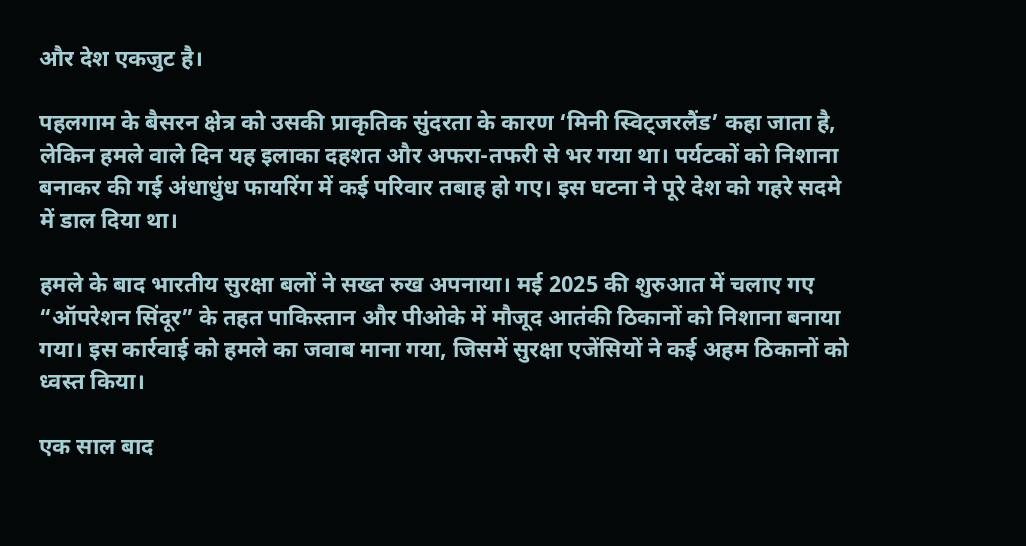और देश एकजुट है।

पहलगाम के बैसरन क्षेत्र को उसकी प्राकृतिक सुंदरता के कारण ‘मिनी स्विट्जरलैंड’ कहा जाता है, लेकिन हमले वाले दिन यह इलाका दहशत और अफरा-तफरी से भर गया था। पर्यटकों को निशाना बनाकर की गई अंधाधुंध फायरिंग में कई परिवार तबाह हो गए। इस घटना ने पूरे देश को गहरे सदमे में डाल दिया था।

हमले के बाद भारतीय सुरक्षा बलों ने सख्त रुख अपनाया। मई 2025 की शुरुआत में चलाए गए “ऑपरेशन सिंदूर” के तहत पाकिस्तान और पीओके में मौजूद आतंकी ठिकानों को निशाना बनाया गया। इस कार्रवाई को हमले का जवाब माना गया, जिसमें सुरक्षा एजेंसियों ने कई अहम ठिकानों को ध्वस्त किया।

एक साल बाद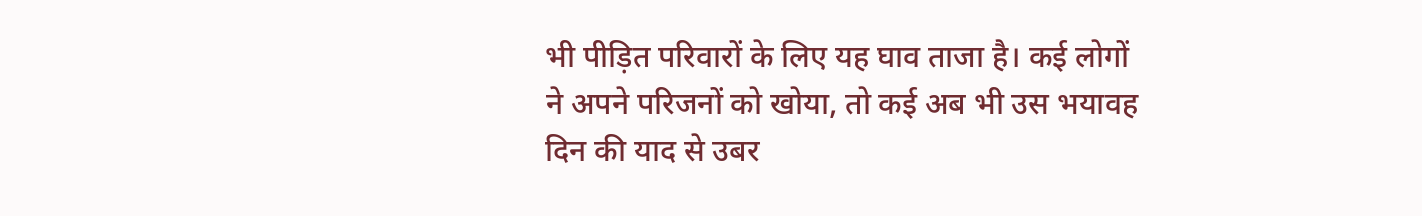भी पीड़ित परिवारों के लिए यह घाव ताजा है। कई लोगों ने अपने परिजनों को खोया, तो कई अब भी उस भयावह दिन की याद से उबर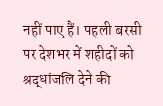नहीं पाए हैं। पहली बरसी पर देशभर में शहीदों को श्रद्धांजलि देने की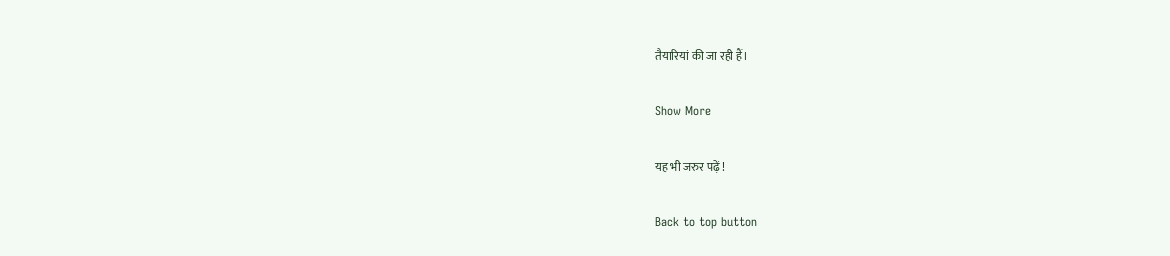तैयारियां की जा रही हैं।

Show More

यह भी जरुर पढ़ें !

Back to top button